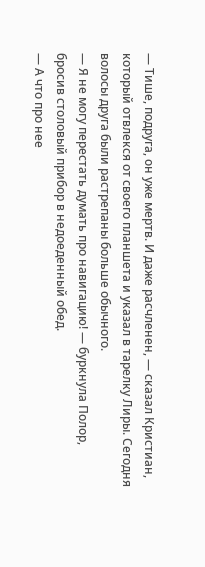— Тише, подруга, он уже мертв. И даже расчленен, — сказал Кристиан, который отвлекся от своего планшета и указал в тарелку Лиры. Сегодня волосы друга были растрепаны больше обычного.
— Я не могу перестать думать про навигацию! — буркнула Полор, бросив столовый прибор в недоеденный обед.
— А что про нее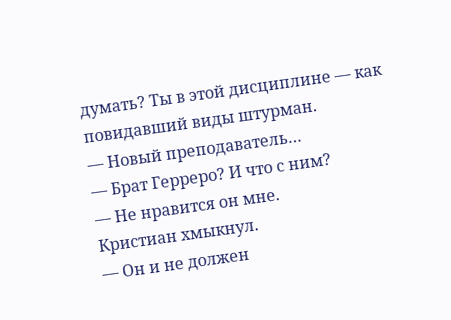думать? Ты в этой дисциплине — как повидавший виды штурман.
— Новый преподаватель…
— Брат Герреро? И что с ним?
— Не нравится он мне.
Кристиан хмыкнул.
— Он и не должен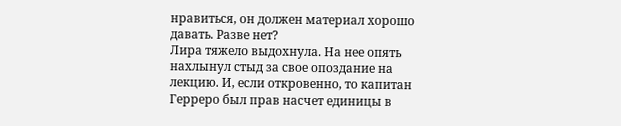нравиться, он должен материал хорошо давать. Разве нет?
Лира тяжело выдохнула. На нее опять нахлынул стыд за свое опоздание на лекцию. И, если откровенно, то капитан Герреро был прав насчет единицы в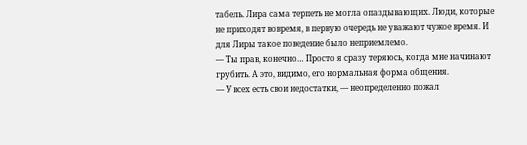табель. Лира сама терпеть не могла опаздывающих. Люди, которые не приходят вовремя, в первую очередь не уважают чужое время. И для Лиры такое поведение было неприемлемо.
— Ты прав, конечно… Просто я сразу теряюсь, когда мне начинают грубить. А это, видимо, его нормальная форма общения.
— У всех есть свои недостатки, — неопределенно пожал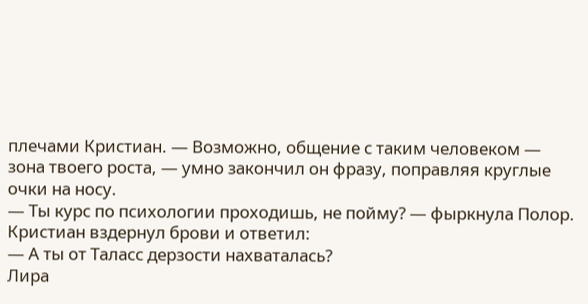плечами Кристиан. — Возможно, общение с таким человеком — зона твоего роста, — умно закончил он фразу, поправляя круглые очки на носу.
— Ты курс по психологии проходишь, не пойму? — фыркнула Полор.
Кристиан вздернул брови и ответил:
— А ты от Таласс дерзости нахваталась?
Лира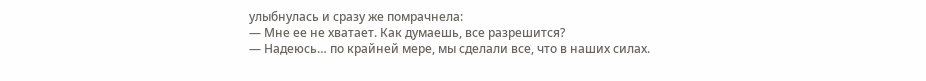улыбнулась и сразу же помрачнела:
— Мне ее не хватает. Как думаешь, все разрешится?
— Надеюсь… по крайней мере, мы сделали все, что в наших силах.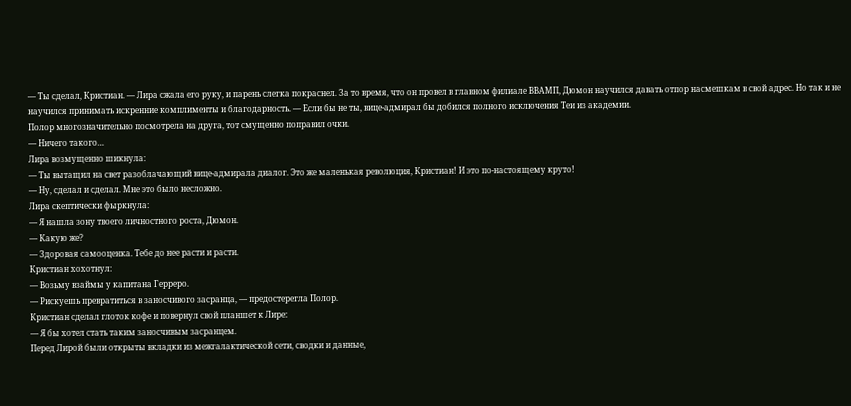— Ты сделал, Кристиан. — Лира сжала его руку, и парень слегка покраснел. За то время, что он провел в главном филиале ВВАМП, Дюмон научился давать отпор насмешкам в свой адрес. Но так и не научился принимать искренние комплименты и благодарность. — Если бы не ты, вице-адмирал бы добился полного исключения Теи из академии.
Полор многозначительно посмотрела на друга, тот смущенно поправил очки.
— Ничего такого…
Лира возмущенно шикнула:
— Ты вытащил на свет разоблачающий вице-адмирала диалог. Это же маленькая революция, Кристиан! И это по-настоящему круто!
— Ну, сделал и сделал. Мне это было несложно.
Лира скептически фыркнула:
— Я нашла зону твоего личностного роста, Дюмон.
— Какую же?
— Здоровая самооценка. Тебе до нее расти и расти.
Кристиан хохотнул:
— Возьму взаймы у капитана Герреро.
— Рискуешь превратиться в заносчивого засранца, — предостерегла Полор.
Кристиан сделал глоток кофе и повернул свой планшет к Лире:
— Я бы хотел стать таким заносчивым засранцем.
Перед Лирой были открыты вкладки из межгалактической сети, сводки и данные,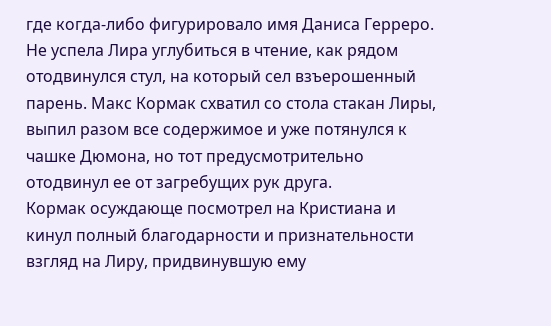где когда-либо фигурировало имя Даниса Герреро.
Не успела Лира углубиться в чтение, как рядом отодвинулся стул, на который сел взъерошенный парень. Макс Кормак схватил со стола стакан Лиры, выпил разом все содержимое и уже потянулся к чашке Дюмона, но тот предусмотрительно отодвинул ее от загребущих рук друга.
Кормак осуждающе посмотрел на Кристиана и кинул полный благодарности и признательности взгляд на Лиру, придвинувшую ему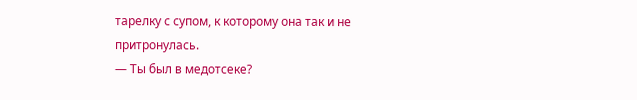тарелку с супом, к которому она так и не притронулась.
— Ты был в медотсеке?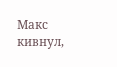Макс кивнул,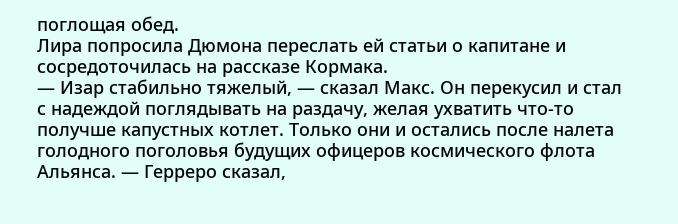поглощая обед.
Лира попросила Дюмона переслать ей статьи о капитане и сосредоточилась на рассказе Кормака.
— Изар стабильно тяжелый, — сказал Макс. Он перекусил и стал с надеждой поглядывать на раздачу, желая ухватить что-то получше капустных котлет. Только они и остались после налета голодного поголовья будущих офицеров космического флота Альянса. — Герреро сказал,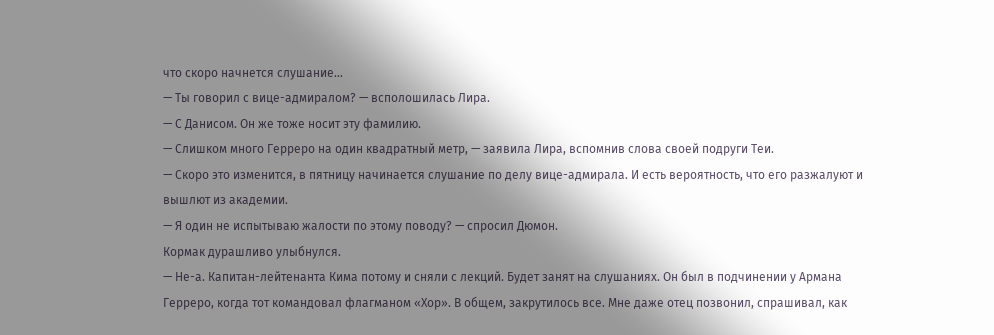что скоро начнется слушание…
— Ты говорил с вице-адмиралом? — всполошилась Лира.
— С Данисом. Он же тоже носит эту фамилию.
— Слишком много Герреро на один квадратный метр, — заявила Лира, вспомнив слова своей подруги Теи.
— Скоро это изменится, в пятницу начинается слушание по делу вице-адмирала. И есть вероятность, что его разжалуют и вышлют из академии.
— Я один не испытываю жалости по этому поводу? — спросил Дюмон.
Кормак дурашливо улыбнулся.
— Не-а. Капитан-лейтенанта Кима потому и сняли с лекций. Будет занят на слушаниях. Он был в подчинении у Армана Герреро, когда тот командовал флагманом «Хор». В общем, закрутилось все. Мне даже отец позвонил, спрашивал, как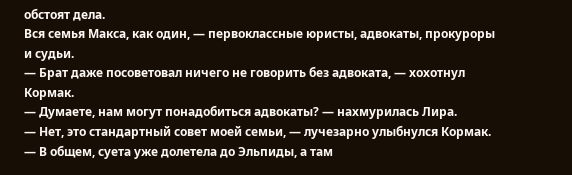обстоят дела.
Вся семья Макса, как один, — первоклассные юристы, адвокаты, прокуроры и судьи.
— Брат даже посоветовал ничего не говорить без адвоката, — хохотнул Кормак.
— Думаете, нам могут понадобиться адвокаты? — нахмурилась Лира.
— Нет, это стандартный совет моей семьи, — лучезарно улыбнулся Кормак. — В общем, суета уже долетела до Эльпиды, а там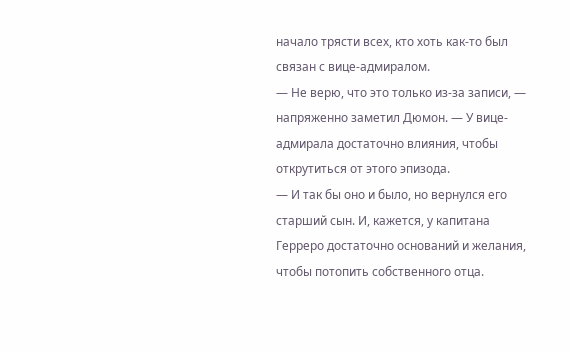начало трясти всех, кто хоть как-то был связан с вице-адмиралом.
— Не верю, что это только из-за записи, — напряженно заметил Дюмон. — У вице-адмирала достаточно влияния, чтобы открутиться от этого эпизода.
— И так бы оно и было, но вернулся его старший сын. И, кажется, у капитана Герреро достаточно оснований и желания, чтобы потопить собственного отца.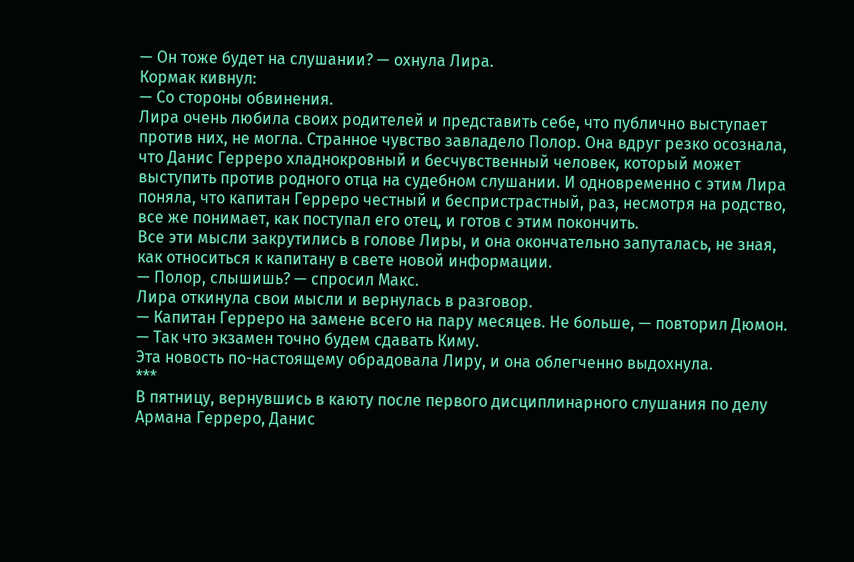— Он тоже будет на слушании? — охнула Лира.
Кормак кивнул:
— Со стороны обвинения.
Лира очень любила своих родителей и представить себе, что публично выступает против них, не могла. Странное чувство завладело Полор. Она вдруг резко осознала, что Данис Герреро хладнокровный и бесчувственный человек, который может выступить против родного отца на судебном слушании. И одновременно с этим Лира поняла, что капитан Герреро честный и беспристрастный, раз, несмотря на родство, все же понимает, как поступал его отец, и готов с этим покончить.
Все эти мысли закрутились в голове Лиры, и она окончательно запуталась, не зная, как относиться к капитану в свете новой информации.
— Полор, слышишь? — спросил Макс.
Лира откинула свои мысли и вернулась в разговор.
— Капитан Герреро на замене всего на пару месяцев. Не больше, — повторил Дюмон. — Так что экзамен точно будем сдавать Киму.
Эта новость по-настоящему обрадовала Лиру, и она облегченно выдохнула.
***
В пятницу, вернувшись в каюту после первого дисциплинарного слушания по делу Армана Герреро, Данис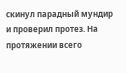скинул парадный мундир и проверил протез. На протяжении всего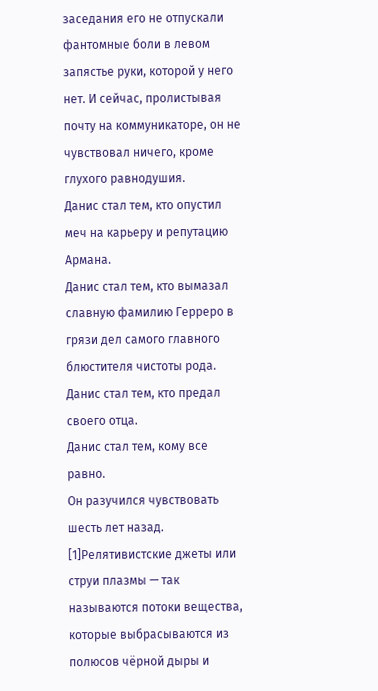заседания его не отпускали фантомные боли в левом запястье руки, которой у него нет. И сейчас, пролистывая почту на коммуникаторе, он не чувствовал ничего, кроме глухого равнодушия.
Данис стал тем, кто опустил меч на карьеру и репутацию Армана.
Данис стал тем, кто вымазал славную фамилию Герреро в грязи дел самого главного блюстителя чистоты рода.
Данис стал тем, кто предал своего отца.
Данис стал тем, кому все равно.
Он разучился чувствовать шесть лет назад.
[1]Релятивистские джеты или струи плазмы — так называются потоки вещества, которые выбрасываются из полюсов чёрной дыры и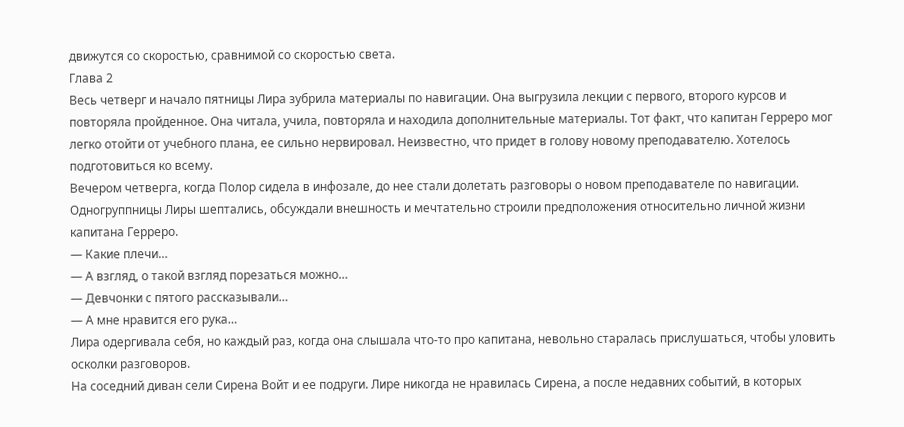движутся со скоростью, сравнимой со скоростью света.
Глава 2
Весь четверг и начало пятницы Лира зубрила материалы по навигации. Она выгрузила лекции с первого, второго курсов и повторяла пройденное. Она читала, учила, повторяла и находила дополнительные материалы. Тот факт, что капитан Герреро мог легко отойти от учебного плана, ее сильно нервировал. Неизвестно, что придет в голову новому преподавателю. Хотелось подготовиться ко всему.
Вечером четверга, когда Полор сидела в инфозале, до нее стали долетать разговоры о новом преподавателе по навигации. Одногруппницы Лиры шептались, обсуждали внешность и мечтательно строили предположения относительно личной жизни капитана Герреро.
— Какие плечи…
— А взгляд, о такой взгляд порезаться можно…
— Девчонки с пятого рассказывали…
— А мне нравится его рука…
Лира одергивала себя, но каждый раз, когда она слышала что-то про капитана, невольно старалась прислушаться, чтобы уловить осколки разговоров.
На соседний диван сели Сирена Войт и ее подруги. Лире никогда не нравилась Сирена, а после недавних событий, в которых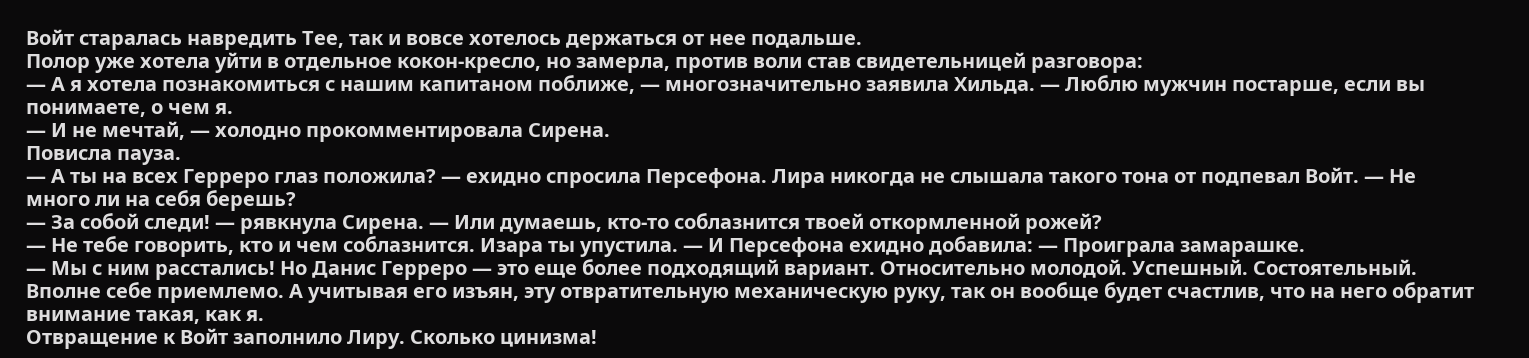Войт старалась навредить Тее, так и вовсе хотелось держаться от нее подальше.
Полор уже хотела уйти в отдельное кокон-кресло, но замерла, против воли став свидетельницей разговора:
— А я хотела познакомиться с нашим капитаном поближе, — многозначительно заявила Хильда. — Люблю мужчин постарше, если вы понимаете, о чем я.
— И не мечтай, — холодно прокомментировала Сирена.
Повисла пауза.
— А ты на всех Герреро глаз положила? — ехидно спросила Персефона. Лира никогда не слышала такого тона от подпевал Войт. — Не много ли на себя берешь?
— За собой следи! — рявкнула Сирена. — Или думаешь, кто-то соблазнится твоей откормленной рожей?
— Не тебе говорить, кто и чем соблазнится. Изара ты упустила. — И Персефона ехидно добавила: — Проиграла замарашке.
— Мы с ним расстались! Но Данис Герреро — это еще более подходящий вариант. Относительно молодой. Успешный. Состоятельный. Вполне себе приемлемо. А учитывая его изъян, эту отвратительную механическую руку, так он вообще будет счастлив, что на него обратит внимание такая, как я.
Отвращение к Войт заполнило Лиру. Сколько цинизма!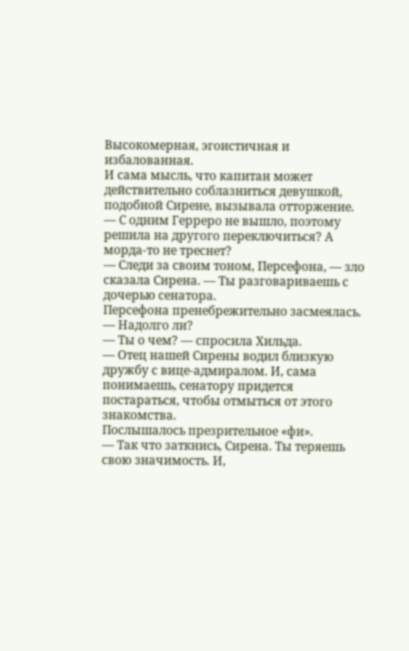Высокомерная, эгоистичная и избалованная.
И сама мысль, что капитан может действительно соблазниться девушкой, подобной Сирене, вызывала отторжение.
— С одним Герреро не вышло, поэтому решила на другого переключиться? А морда-то не треснет?
— Следи за своим тоном, Персефона, — зло сказала Сирена. — Ты разговариваешь с дочерью сенатора.
Персефона пренебрежительно засмеялась.
— Надолго ли?
— Ты о чем? — спросила Хильда.
— Отец нашей Сирены водил близкую дружбу с вице-адмиралом. И, сама понимаешь, сенатору придется постараться, чтобы отмыться от этого знакомства.
Послышалось презрительное «фи».
— Так что заткнись, Сирена. Ты теряешь свою значимость. И,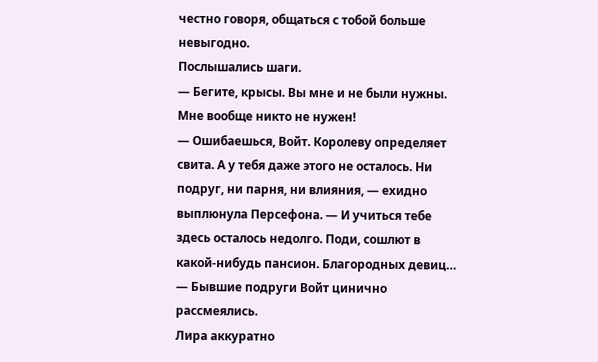честно говоря, общаться с тобой больше невыгодно.
Послышались шаги.
— Бегите, крысы. Вы мне и не были нужны. Мне вообще никто не нужен!
— Ошибаешься, Войт. Королеву определяет свита. А у тебя даже этого не осталось. Ни подруг, ни парня, ни влияния, — ехидно выплюнула Персефона. — И учиться тебе здесь осталось недолго. Поди, сошлют в какой-нибудь пансион. Благородных девиц… — Бывшие подруги Войт цинично рассмеялись.
Лира аккуратно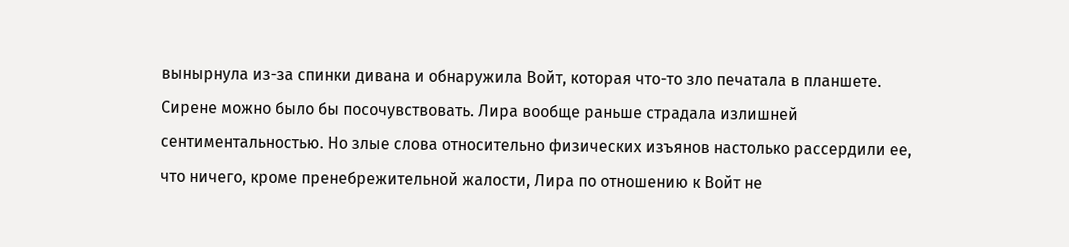вынырнула из-за спинки дивана и обнаружила Войт, которая что-то зло печатала в планшете.
Сирене можно было бы посочувствовать. Лира вообще раньше страдала излишней сентиментальностью. Но злые слова относительно физических изъянов настолько рассердили ее, что ничего, кроме пренебрежительной жалости, Лира по отношению к Войт не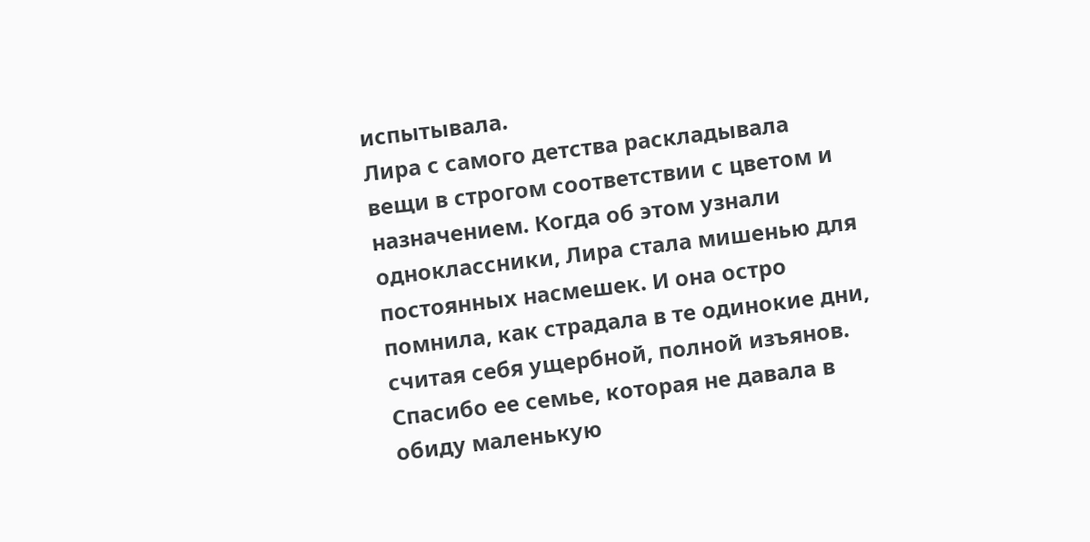испытывала.
Лира с самого детства раскладывала вещи в строгом соответствии с цветом и назначением. Когда об этом узнали одноклассники, Лира стала мишенью для постоянных насмешек. И она остро помнила, как страдала в те одинокие дни, считая себя ущербной, полной изъянов. Спасибо ее семье, которая не давала в обиду маленькую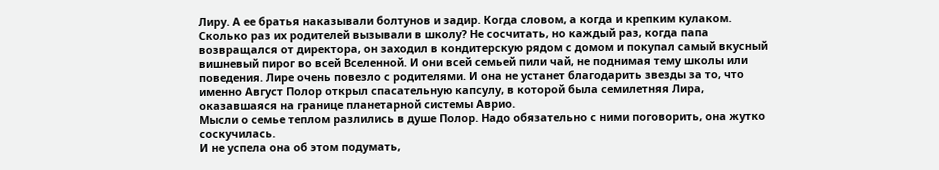Лиру. А ее братья наказывали болтунов и задир. Когда словом, а когда и крепким кулаком. Сколько раз их родителей вызывали в школу? Не сосчитать, но каждый раз, когда папа возвращался от директора, он заходил в кондитерскую рядом с домом и покупал самый вкусный вишневый пирог во всей Вселенной. И они всей семьей пили чай, не поднимая тему школы или поведения. Лире очень повезло с родителями. И она не устанет благодарить звезды за то, что именно Август Полор открыл спасательную капсулу, в которой была семилетняя Лира, оказавшаяся на границе планетарной системы Аврио.
Мысли о семье теплом разлились в душе Полор. Надо обязательно с ними поговорить, она жутко соскучилась.
И не успела она об этом подумать,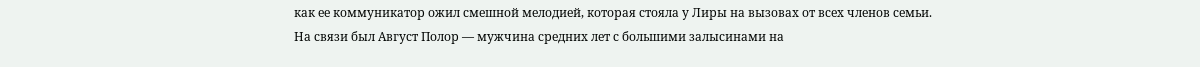как ее коммуникатор ожил смешной мелодией, которая стояла у Лиры на вызовах от всех членов семьи.
На связи был Август Полор — мужчина средних лет с большими залысинами на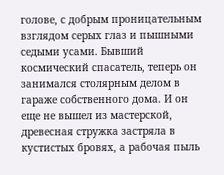голове, с добрым проницательным взглядом серых глаз и пышными седыми усами. Бывший космический спасатель, теперь он занимался столярным делом в гараже собственного дома. И он еще не вышел из мастерской, древесная стружка застряла в кустистых бровях, а рабочая пыль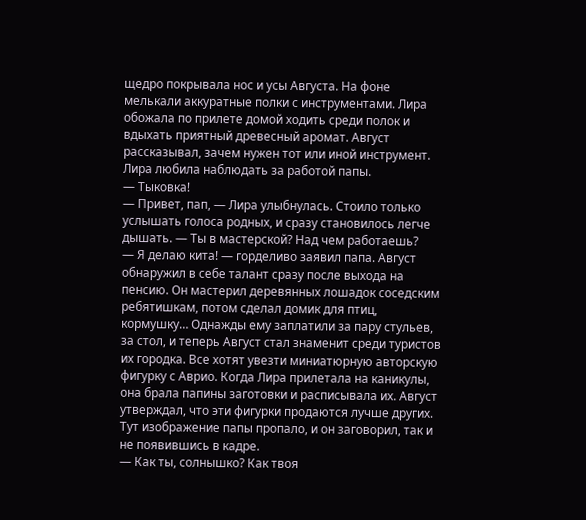щедро покрывала нос и усы Августа. На фоне мелькали аккуратные полки с инструментами. Лира обожала по прилете домой ходить среди полок и вдыхать приятный древесный аромат. Август рассказывал, зачем нужен тот или иной инструмент. Лира любила наблюдать за работой папы.
— Тыковка!
— Привет, пап, — Лира улыбнулась. Стоило только услышать голоса родных, и сразу становилось легче дышать. — Ты в мастерской? Над чем работаешь?
— Я делаю кита! — горделиво заявил папа. Август обнаружил в себе талант сразу после выхода на пенсию. Он мастерил деревянных лошадок соседским ребятишкам, потом сделал домик для птиц, кормушку… Однажды ему заплатили за пару стульев, за стол, и теперь Август стал знаменит среди туристов их городка. Все хотят увезти миниатюрную авторскую фигурку с Аврио. Когда Лира прилетала на каникулы, она брала папины заготовки и расписывала их. Август утверждал, что эти фигурки продаются лучше других.
Тут изображение папы пропало, и он заговорил, так и не появившись в кадре.
— Как ты, солнышко? Как твоя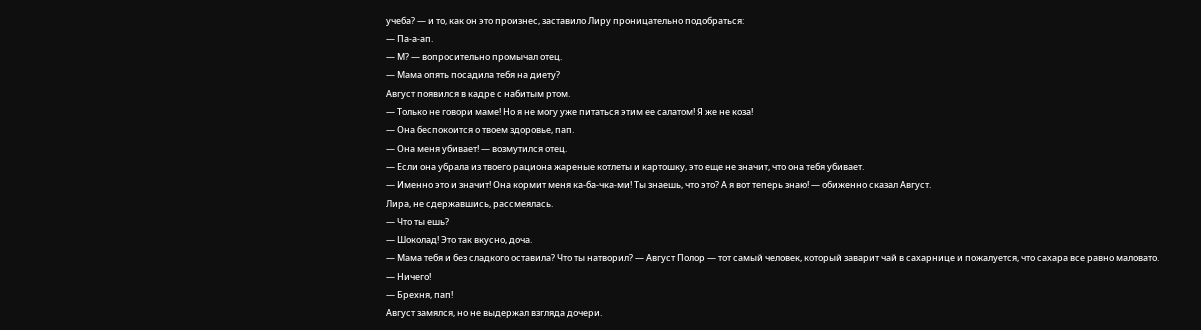учеба? — и то, как он это произнес, заставило Лиру проницательно подобраться:
— Па-а-ап.
— М? — вопросительно промычал отец.
— Мама опять посадила тебя на диету?
Август появился в кадре с набитым ртом.
— Только не говори маме! Но я не могу уже питаться этим ее салатом! Я же не коза!
— Она беспокоится о твоем здоровье, пап.
— Она меня убивает! — возмутился отец.
— Если она убрала из твоего рациона жареные котлеты и картошку, это еще не значит, что она тебя убивает.
— Именно это и значит! Она кормит меня ка-ба-чка-ми! Ты знаешь, что это? А я вот теперь знаю! — обиженно сказал Август.
Лира, не сдержавшись, рассмеялась.
— Что ты ешь?
— Шоколад! Это так вкусно, доча.
— Мама тебя и без сладкого оставила? Что ты натворил? — Август Полор — тот самый человек, который заварит чай в сахарнице и пожалуется, что сахара все равно маловато.
— Ничего!
— Брехня, пап!
Август замялся, но не выдержал взгляда дочери.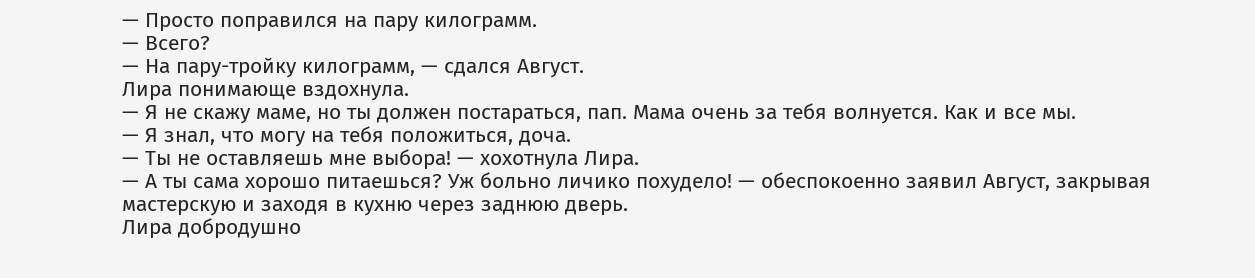— Просто поправился на пару килограмм.
— Всего?
— На пару-тройку килограмм, — сдался Август.
Лира понимающе вздохнула.
— Я не скажу маме, но ты должен постараться, пап. Мама очень за тебя волнуется. Как и все мы.
— Я знал, что могу на тебя положиться, доча.
— Ты не оставляешь мне выбора! — хохотнула Лира.
— А ты сама хорошо питаешься? Уж больно личико похудело! — обеспокоенно заявил Август, закрывая мастерскую и заходя в кухню через заднюю дверь.
Лира добродушно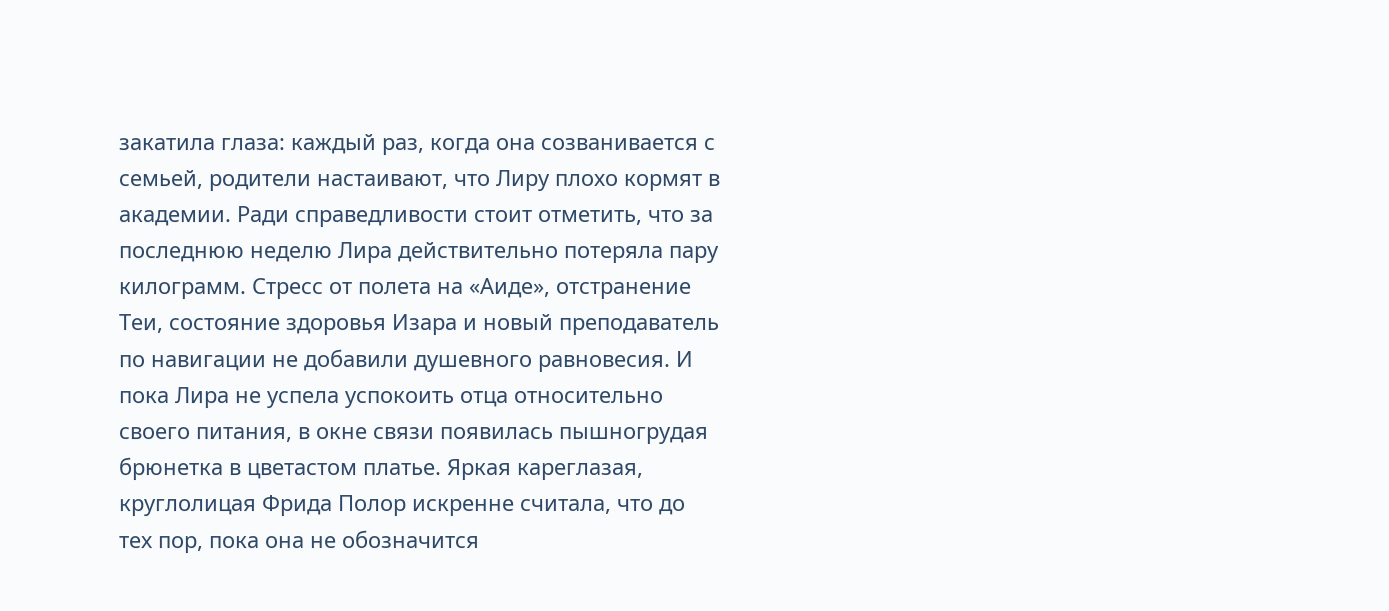закатила глаза: каждый раз, когда она созванивается с семьей, родители настаивают, что Лиру плохо кормят в академии. Ради справедливости стоит отметить, что за последнюю неделю Лира действительно потеряла пару килограмм. Стресс от полета на «Аиде», отстранение Теи, состояние здоровья Изара и новый преподаватель по навигации не добавили душевного равновесия. И пока Лира не успела успокоить отца относительно своего питания, в окне связи появилась пышногрудая брюнетка в цветастом платье. Яркая кареглазая, круглолицая Фрида Полор искренне считала, что до тех пор, пока она не обозначится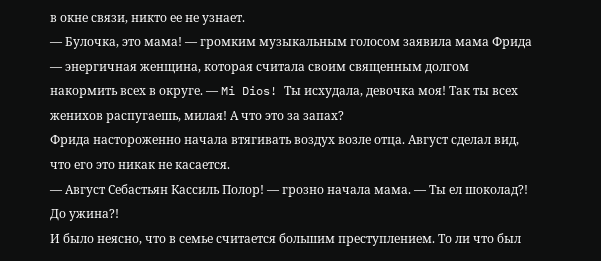в окне связи, никто ее не узнает.
— Булочка, это мама! — громким музыкальным голосом заявила мама Фрида — энергичная женщина, которая считала своим священным долгом накормить всех в округе. — Mi Dios! Ты исхудала, девочка моя! Так ты всех женихов распугаешь, милая! А что это за запах?
Фрида настороженно начала втягивать воздух возле отца. Август сделал вид, что его это никак не касается.
— Август Себастьян Кассиль Полор! — грозно начала мама. — Ты ел шоколад?! До ужина?!
И было неясно, что в семье считается большим преступлением. То ли что был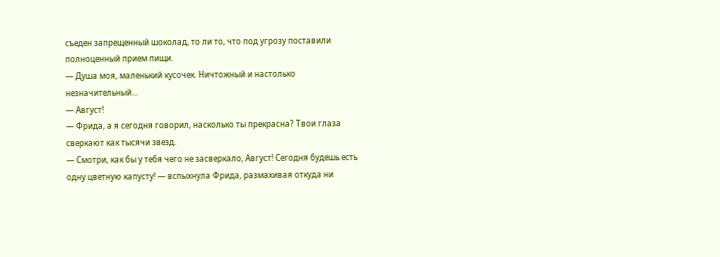съеден запрещенный шоколад, то ли то, что под угрозу поставили полноценный прием пищи.
— Душа моя, маленький кусочек. Ничтожный и настолько незначительный…
— Август!
— Фрида, а я сегодня говорил, насколько ты прекрасна? Твои глаза сверкают как тысячи звезд.
— Смотри, как бы у тебя чего не засверкало, Август! Сегодня будешь есть одну цветную капусту! — вспыхнула Фрида, размахивая откуда ни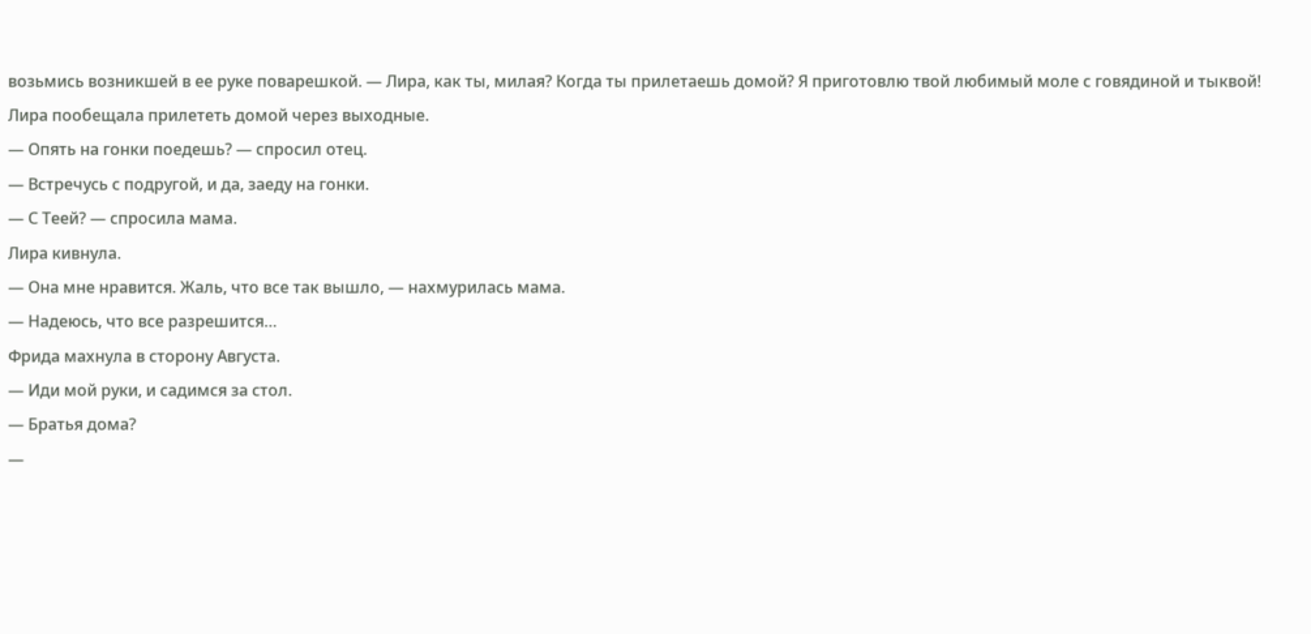возьмись возникшей в ее руке поварешкой. — Лира, как ты, милая? Когда ты прилетаешь домой? Я приготовлю твой любимый моле с говядиной и тыквой!
Лира пообещала прилететь домой через выходные.
— Опять на гонки поедешь? — спросил отец.
— Встречусь с подругой, и да, заеду на гонки.
— С Теей? — спросила мама.
Лира кивнула.
— Она мне нравится. Жаль, что все так вышло, — нахмурилась мама.
— Надеюсь, что все разрешится…
Фрида махнула в сторону Августа.
— Иди мой руки, и садимся за стол.
— Братья дома?
—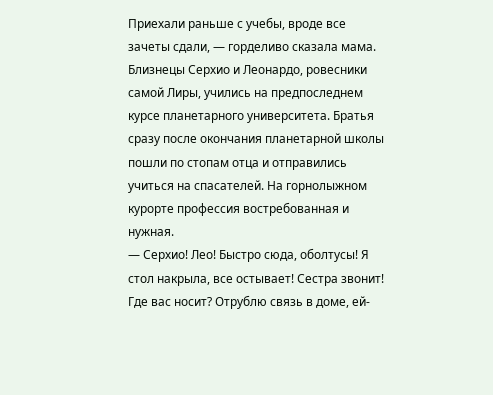Приехали раньше с учебы, вроде все зачеты сдали, — горделиво сказала мама.
Близнецы Серхио и Леонардо, ровесники самой Лиры, учились на предпоследнем курсе планетарного университета. Братья сразу после окончания планетарной школы пошли по стопам отца и отправились учиться на спасателей. На горнолыжном курорте профессия востребованная и нужная.
— Серхио! Лео! Быстро сюда, оболтусы! Я стол накрыла, все остывает! Сестра звонит! Где вас носит? Отрублю связь в доме, ей-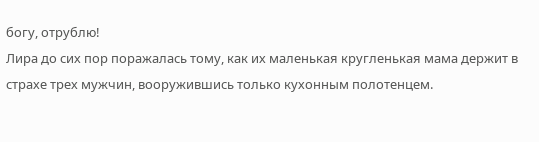богу, отрублю!
Лира до сих пор поражалась тому, как их маленькая кругленькая мама держит в страхе трех мужчин, вооружившись только кухонным полотенцем.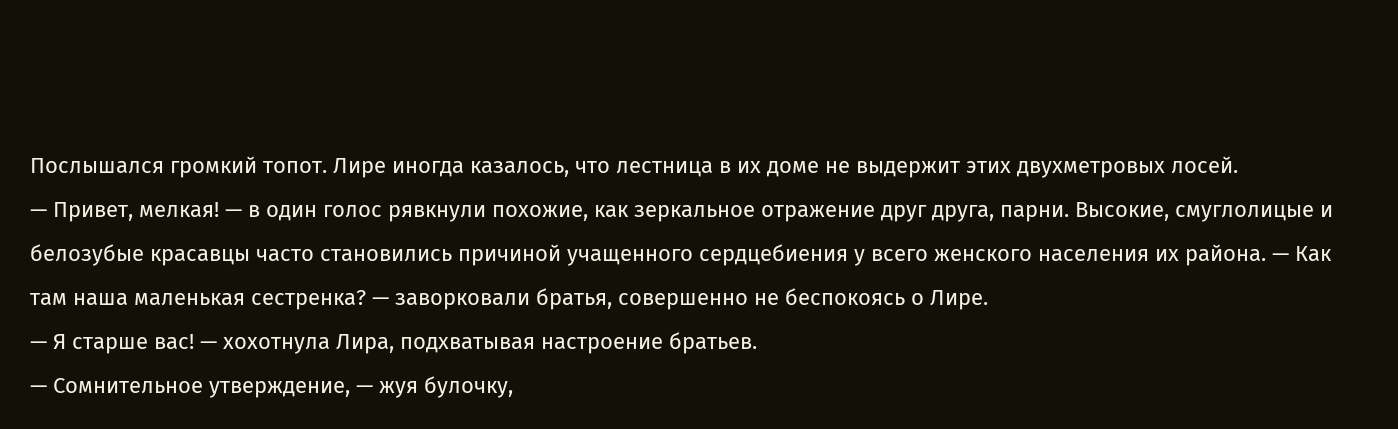Послышался громкий топот. Лире иногда казалось, что лестница в их доме не выдержит этих двухметровых лосей.
— Привет, мелкая! — в один голос рявкнули похожие, как зеркальное отражение друг друга, парни. Высокие, смуглолицые и белозубые красавцы часто становились причиной учащенного сердцебиения у всего женского населения их района. — Как там наша маленькая сестренка? — заворковали братья, совершенно не беспокоясь о Лире.
— Я старше вас! — хохотнула Лира, подхватывая настроение братьев.
— Сомнительное утверждение, — жуя булочку,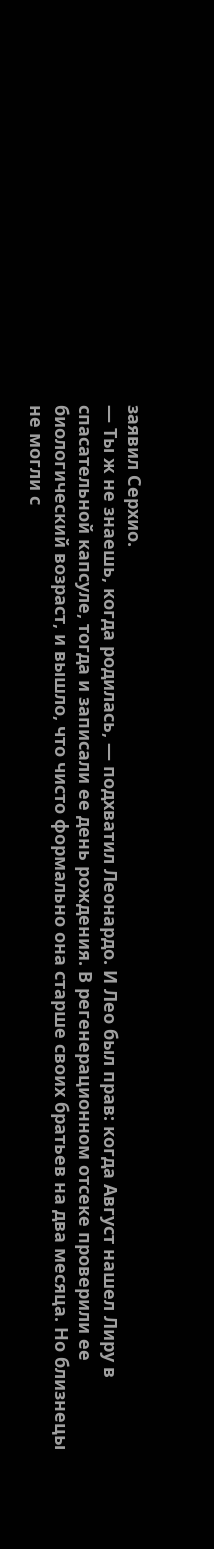заявил Серхио.
— Ты ж не знаешь, когда родилась, — подхватил Леонардо. И Лео был прав: когда Август нашел Лиру в спасательной капсуле, тогда и записали ее день рождения. В регенерационном отсеке проверили ее биологический возраст, и вышло, что чисто формально она старше своих братьев на два месяца. Но близнецы не могли с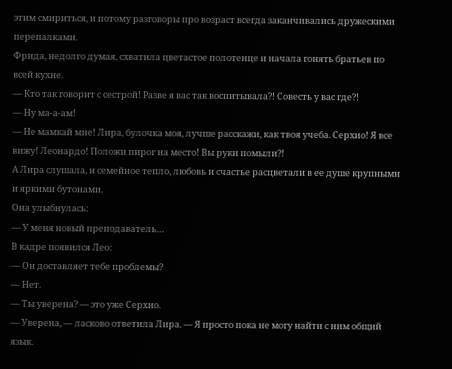этим смириться, и потому разговоры про возраст всегда заканчивались дружескими перепалками.
Фрида, недолго думая, схватила цветастое полотенце и начала гонять братьев по всей кухне.
— Кто так говорит с сестрой! Разве я вас так воспитывала?! Совесть у вас где?!
— Ну ма-а-ам!
— Не мамкай мне! Лира, булочка моя, лучше расскажи, как твоя учеба. Серхио! Я все вижу! Леонардо! Положи пирог на место! Вы руки помыли?!
А Лира слушала, и семейное тепло, любовь и счастье расцветали в ее душе крупными и яркими бутонами.
Она улыбнулась:
— У меня новый преподаватель…
В кадре появился Лео:
— Он доставляет тебе проблемы?
— Нет.
— Ты уверена? — это уже Серхио.
— Уверена, — ласково ответила Лира. — Я просто пока не могу найти с ним общий язык.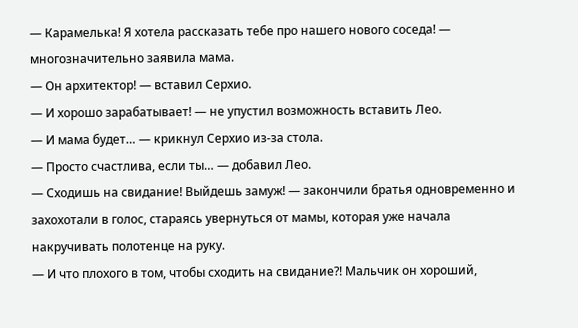— Карамелька! Я хотела рассказать тебе про нашего нового соседа! — многозначительно заявила мама.
— Он архитектор! — вставил Серхио.
— И хорошо зарабатывает! — не упустил возможность вставить Лео.
— И мама будет… — крикнул Серхио из-за стола.
— Просто счастлива, если ты… — добавил Лео.
— Сходишь на свидание! Выйдешь замуж! — закончили братья одновременно и захохотали в голос, стараясь увернуться от мамы, которая уже начала накручивать полотенце на руку.
— И что плохого в том, чтобы сходить на свидание?! Мальчик он хороший,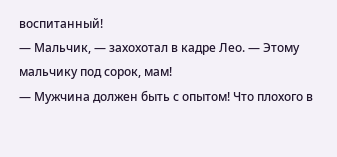воспитанный!
— Мальчик, — захохотал в кадре Лео. — Этому мальчику под сорок, мам!
— Мужчина должен быть с опытом! Что плохого в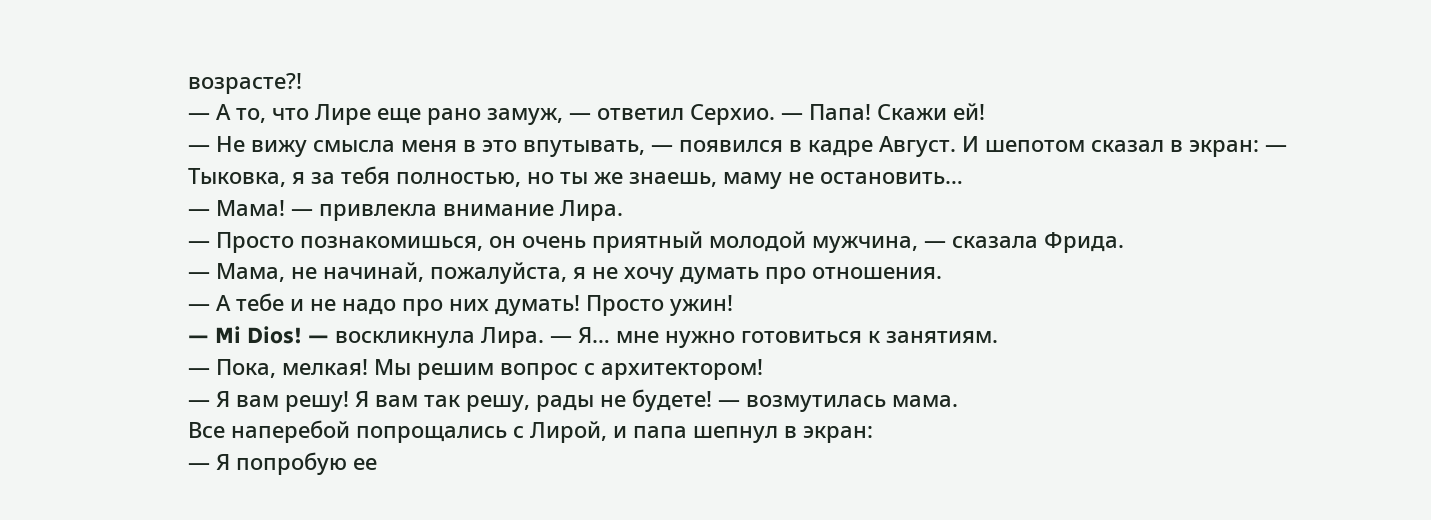возрасте?!
— А то, что Лире еще рано замуж, — ответил Серхио. — Папа! Скажи ей!
— Не вижу смысла меня в это впутывать, — появился в кадре Август. И шепотом сказал в экран: — Тыковка, я за тебя полностью, но ты же знаешь, маму не остановить…
— Мама! — привлекла внимание Лира.
— Просто познакомишься, он очень приятный молодой мужчина, — сказала Фрида.
— Мама, не начинай, пожалуйста, я не хочу думать про отношения.
— А тебе и не надо про них думать! Просто ужин!
— Mi Dios! — воскликнула Лира. — Я… мне нужно готовиться к занятиям.
— Пока, мелкая! Мы решим вопрос с архитектором!
— Я вам решу! Я вам так решу, рады не будете! — возмутилась мама.
Все наперебой попрощались с Лирой, и папа шепнул в экран:
— Я попробую ее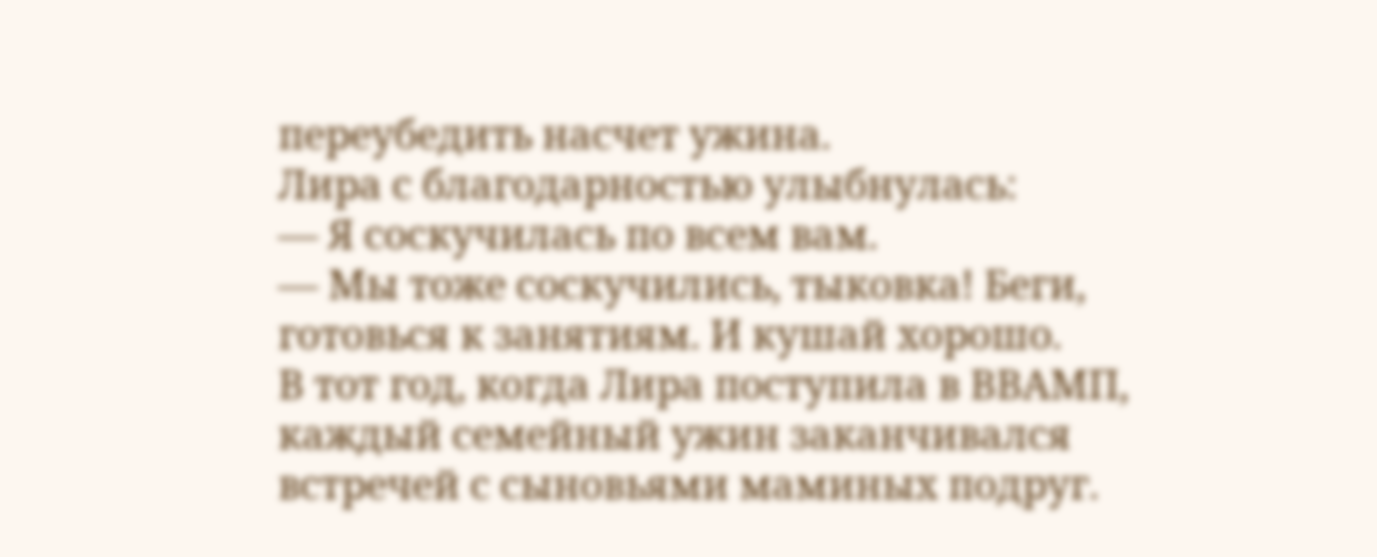переубедить насчет ужина.
Лира с благодарностью улыбнулась:
— Я соскучилась по всем вам.
— Мы тоже соскучились, тыковка! Беги, готовься к занятиям. И кушай хорошо.
В тот год, когда Лира поступила в ВВАМП, каждый семейный ужин заканчивался встречей с сыновьями маминых подруг.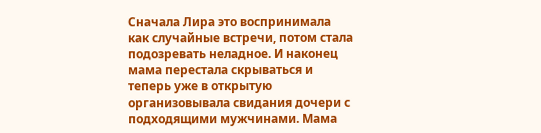Сначала Лира это воспринимала как случайные встречи, потом стала подозревать неладное. И наконец мама перестала скрываться и теперь уже в открытую организовывала свидания дочери с подходящими мужчинами. Мама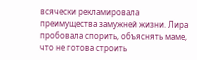всячески рекламировала преимущества замужней жизни. Лира пробовала спорить, объяснять маме, что не готова строить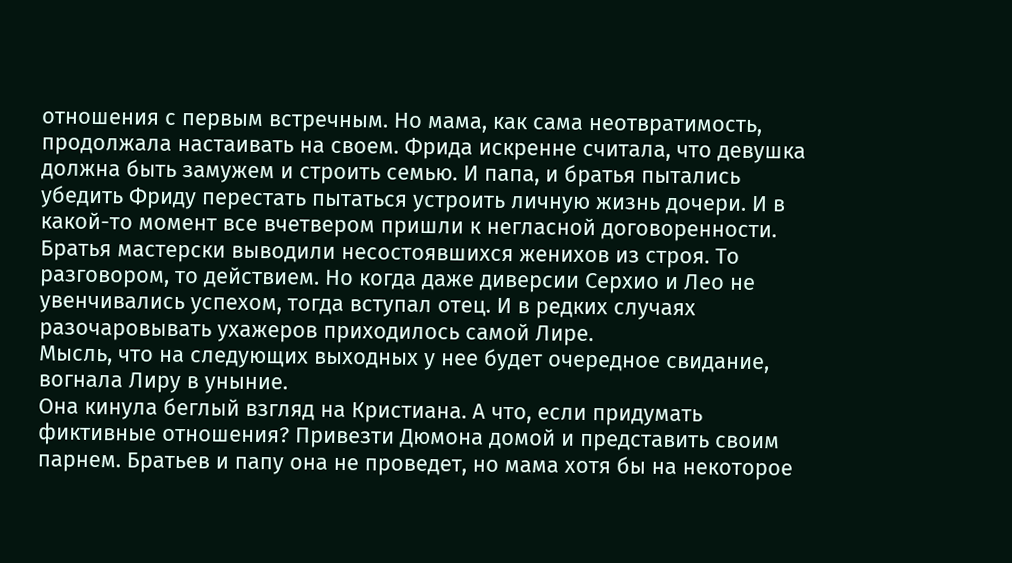отношения с первым встречным. Но мама, как сама неотвратимость, продолжала настаивать на своем. Фрида искренне считала, что девушка должна быть замужем и строить семью. И папа, и братья пытались убедить Фриду перестать пытаться устроить личную жизнь дочери. И в какой-то момент все вчетвером пришли к негласной договоренности. Братья мастерски выводили несостоявшихся женихов из строя. То разговором, то действием. Но когда даже диверсии Серхио и Лео не увенчивались успехом, тогда вступал отец. И в редких случаях разочаровывать ухажеров приходилось самой Лире.
Мысль, что на следующих выходных у нее будет очередное свидание, вогнала Лиру в уныние.
Она кинула беглый взгляд на Кристиана. А что, если придумать фиктивные отношения? Привезти Дюмона домой и представить своим парнем. Братьев и папу она не проведет, но мама хотя бы на некоторое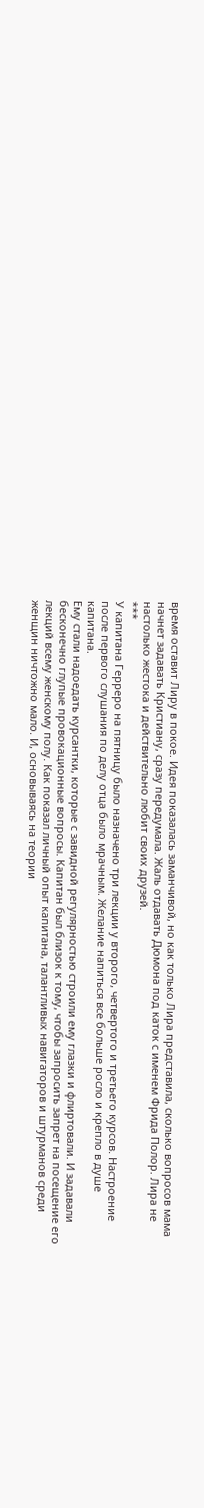время оставит Лиру в покое. Идея показалась заманчивой, но как только Лира представила, сколько вопросов мама начнет задавать Кристиану, сразу передумала. Жаль отдавать Дюмона под каток с именем Фрида Полор. Лира не настолько жестока и действительно любит своих друзей.
***
У капитана Герреро на пятницу было назначено три лекции у второго, четвертого и третьего курсов. Настроение после первого слушания по делу отца было мрачным. Желание напиться все больше росло и крепло в душе капитана.
Ему стали надоедать курсантки, которые с завидной регулярностью строили ему глазки и флиртовали. И задавали бесконечно глупые провокационные вопросы. Капитан был близок к тому, чтобы запросить запрет на посещение его лекций всему женскому полу. Как показал личный опыт капитана, талантливых навигаторов и штурманов среди женщин ничтожно мало. И, основываясь на теории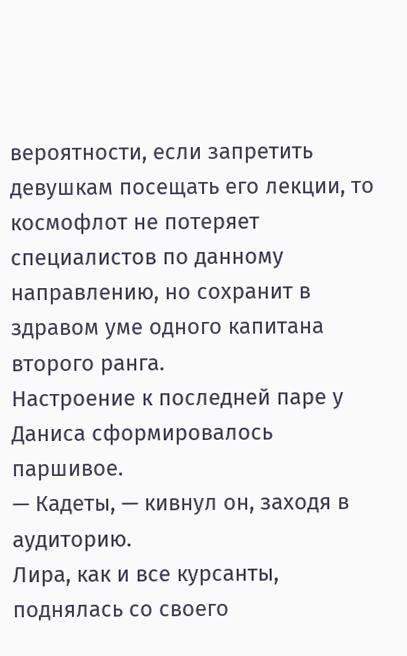вероятности, если запретить девушкам посещать его лекции, то космофлот не потеряет специалистов по данному направлению, но сохранит в здравом уме одного капитана второго ранга.
Настроение к последней паре у Даниса сформировалось паршивое.
— Кадеты, — кивнул он, заходя в аудиторию.
Лира, как и все курсанты, поднялась со своего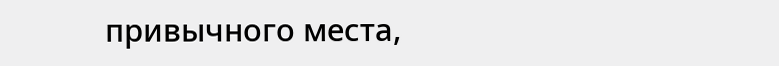привычного места,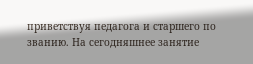приветствуя педагога и старшего по званию. На сегодняшнее занятие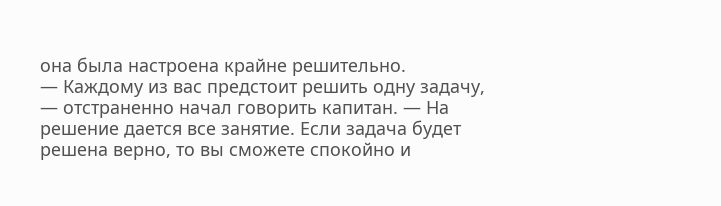она была настроена крайне решительно.
— Каждому из вас предстоит решить одну задачу, — отстраненно начал говорить капитан. — На решение дается все занятие. Если задача будет решена верно, то вы сможете спокойно и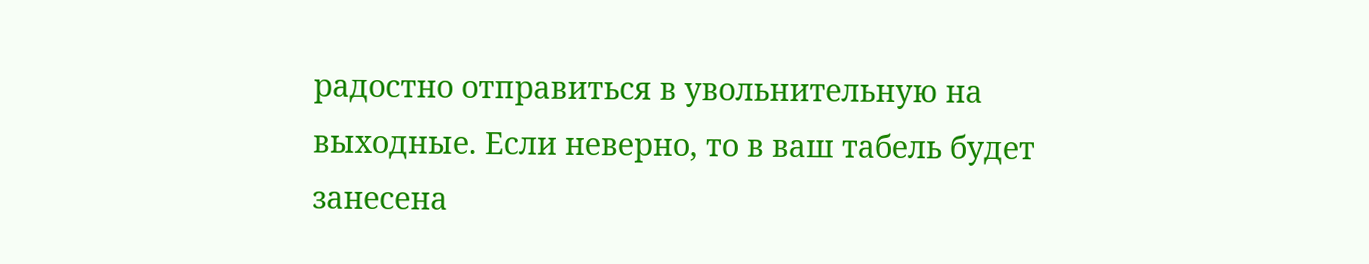радостно отправиться в увольнительную на выходные. Если неверно, то в ваш табель будет занесена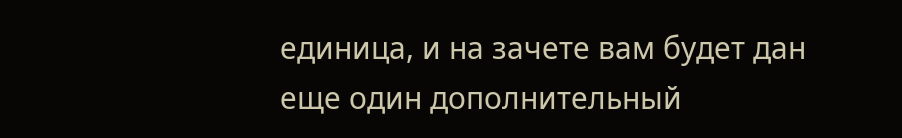единица, и на зачете вам будет дан еще один дополнительный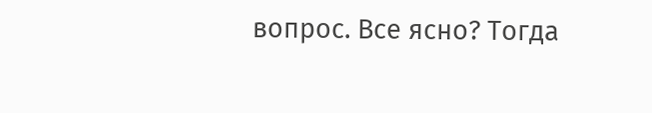вопрос. Все ясно? Тогда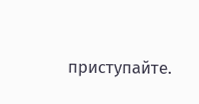приступайте.